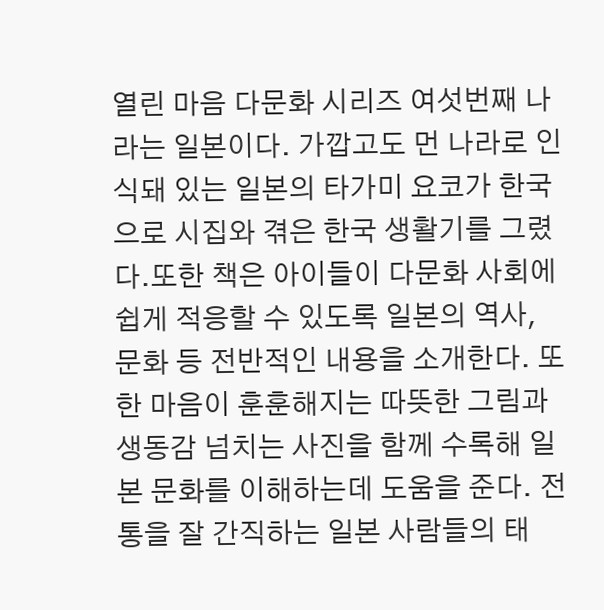열린 마음 다문화 시리즈 여섯번째 나라는 일본이다. 가깝고도 먼 나라로 인식돼 있는 일본의 타가미 요코가 한국으로 시집와 겪은 한국 생활기를 그렸다.또한 책은 아이들이 다문화 사회에 쉽게 적응할 수 있도록 일본의 역사, 문화 등 전반적인 내용을 소개한다. 또한 마음이 훈훈해지는 따뜻한 그림과 생동감 넘치는 사진을 함께 수록해 일본 문화를 이해하는데 도움을 준다. 전통을 잘 간직하는 일본 사람들의 태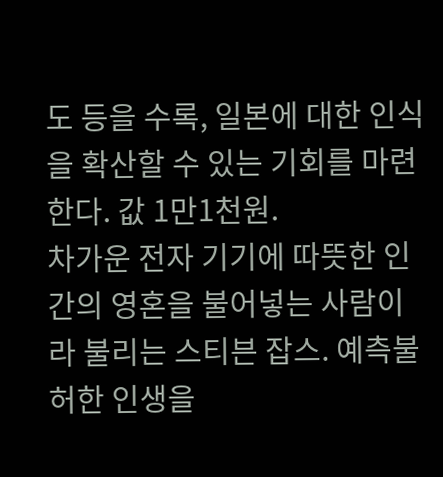도 등을 수록, 일본에 대한 인식을 확산할 수 있는 기회를 마련한다. 값 1만1천원.
차가운 전자 기기에 따뜻한 인간의 영혼을 불어넣는 사람이라 불리는 스티븐 잡스. 예측불허한 인생을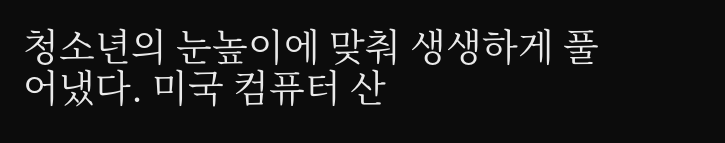청소년의 눈높이에 맞춰 생생하게 풀어냈다. 미국 컴퓨터 산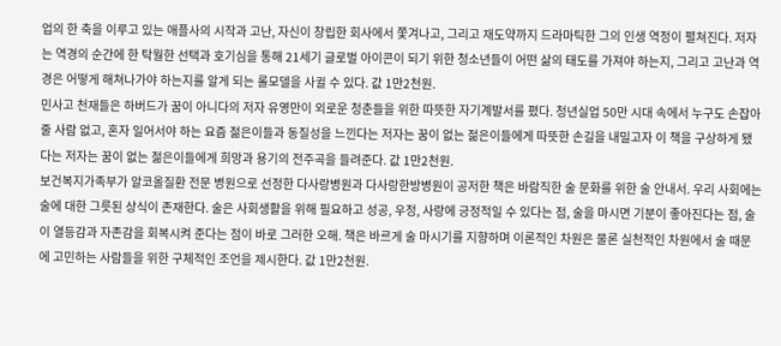업의 한 축을 이루고 있는 애플사의 시작과 고난, 자신이 창립한 회사에서 쫓겨나고, 그리고 재도약까지 드라마틱한 그의 인생 역정이 펼쳐진다. 저자는 역경의 순간에 한 탁월한 선택과 호기심을 통해 21세기 글로벌 아이콘이 되기 위한 청소년들이 어떤 삶의 태도를 가져야 하는지, 그리고 고난과 역경은 어떻게 해쳐나가야 하는지를 알게 되는 롤모델을 사귈 수 있다. 값 1만2천원.
민사고 천재들은 하버드가 꿈이 아니다의 저자 유영만이 외로운 청춘들을 위한 따뜻한 자기계발서를 폈다. 청년실업 50만 시대 속에서 누구도 손잡아 줄 사람 없고, 혼자 일어서야 하는 요즘 젊은이들과 동질성을 느낀다는 저자는 꿈이 없는 젊은이들에게 따뜻한 손길을 내밀고자 이 책을 구상하게 됐다는 저자는 꿈이 없는 젊은이들에게 희망과 용기의 전주곡을 들려준다. 값 1만2천원.
보건복지가족부가 알코올질환 전문 병원으로 선정한 다사랑병원과 다사랑한방병원이 공저한 책은 바람직한 술 문화를 위한 술 안내서. 우리 사회에는 술에 대한 그릇된 상식이 존재한다. 술은 사회생활을 위해 필요하고 성공, 우정, 사랑에 긍정적일 수 있다는 점, 술을 마시면 기분이 좋아진다는 점, 술이 열등감과 자존감을 회복시켜 준다는 점이 바로 그러한 오해. 책은 바르게 술 마시기를 지향하며 이론적인 차원은 물론 실천적인 차원에서 술 때문에 고민하는 사람들을 위한 구체적인 조언을 제시한다. 값 1만2천원.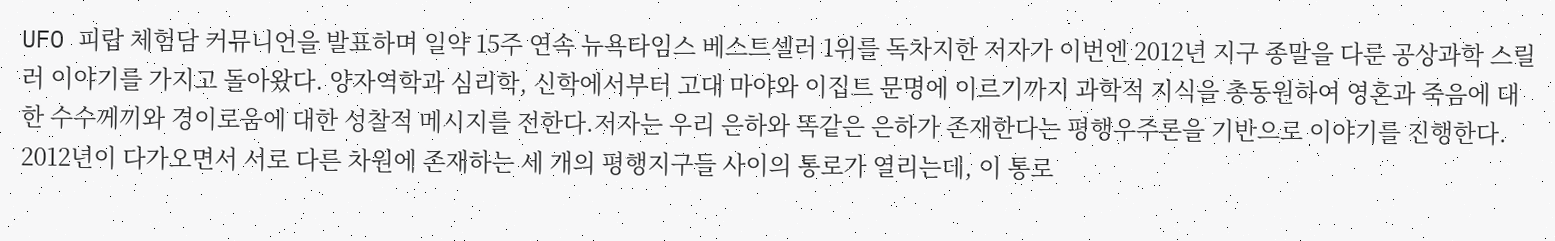UFO 피랍 체험담 커뮤니언을 발표하며 일약 15주 연속 뉴욕타임스 베스트셀러 1위를 독차지한 저자가 이번엔 2012년 지구 종말을 다룬 공상과학 스릴러 이야기를 가지고 돌아왔다. 양자역학과 심리학, 신학에서부터 고대 마야와 이집트 문명에 이르기까지 과학적 지식을 총동원하여 영혼과 죽음에 대한 수수께끼와 경이로움에 대한 성찰적 메시지를 전한다.저자는 우리 은하와 똑같은 은하가 존재한다는 평행우주론을 기반으로 이야기를 진행한다. 2012년이 다가오면서 서로 다른 차원에 존재하는 세 개의 평행지구들 사이의 통로가 열리는데, 이 통로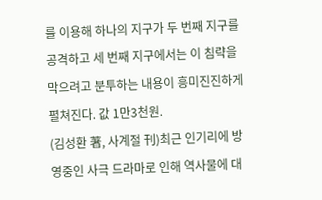를 이용해 하나의 지구가 두 번째 지구를 공격하고 세 번째 지구에서는 이 침략을 막으려고 분투하는 내용이 흥미진진하게 펼쳐진다. 값 1만3천원.
(김성환 著, 사계절 刊)최근 인기리에 방영중인 사극 드라마로 인해 역사물에 대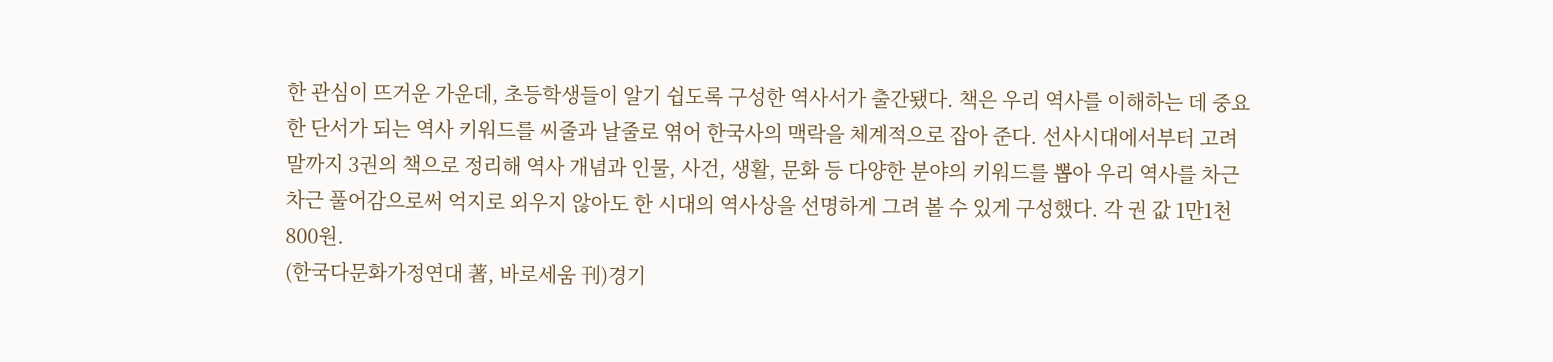한 관심이 뜨거운 가운데, 초등학생들이 알기 쉽도록 구성한 역사서가 출간됐다. 책은 우리 역사를 이해하는 데 중요한 단서가 되는 역사 키워드를 씨줄과 날줄로 엮어 한국사의 맥락을 체계적으로 잡아 준다. 선사시대에서부터 고려말까지 3권의 책으로 정리해 역사 개념과 인물, 사건, 생활, 문화 등 다양한 분야의 키워드를 뽑아 우리 역사를 차근차근 풀어감으로써 억지로 외우지 않아도 한 시대의 역사상을 선명하게 그려 볼 수 있게 구성했다. 각 권 값 1만1천800원.
(한국다문화가정연대 著, 바로세움 刊)경기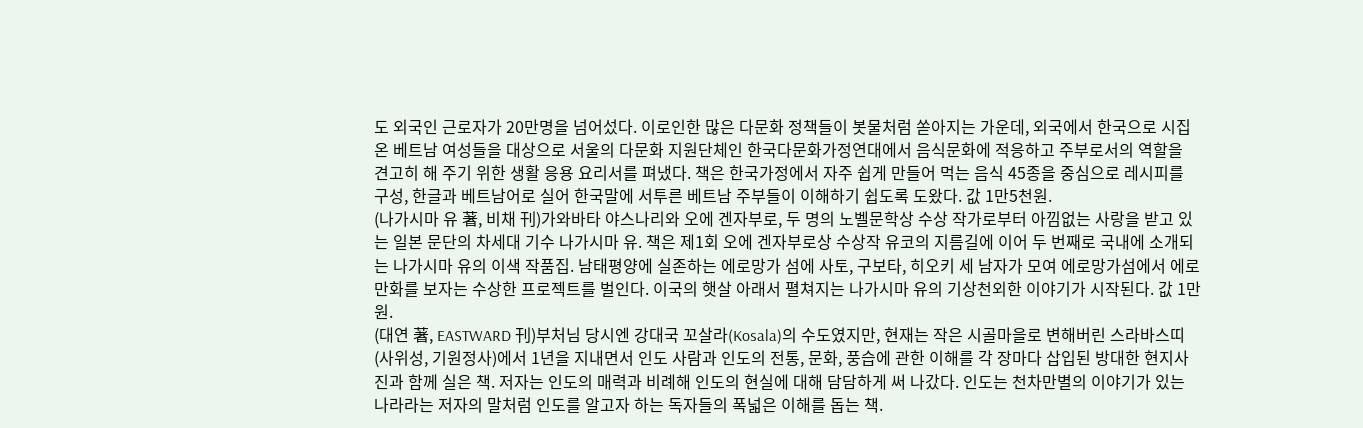도 외국인 근로자가 20만명을 넘어섰다. 이로인한 많은 다문화 정책들이 봇물처럼 쏟아지는 가운데, 외국에서 한국으로 시집 온 베트남 여성들을 대상으로 서울의 다문화 지원단체인 한국다문화가정연대에서 음식문화에 적응하고 주부로서의 역할을 견고히 해 주기 위한 생활 응용 요리서를 펴냈다. 책은 한국가정에서 자주 쉽게 만들어 먹는 음식 45종을 중심으로 레시피를 구성, 한글과 베트남어로 실어 한국말에 서투른 베트남 주부들이 이해하기 쉽도록 도왔다. 값 1만5천원.
(나가시마 유 著, 비채 刊)가와바타 야스나리와 오에 겐자부로, 두 명의 노벨문학상 수상 작가로부터 아낌없는 사랑을 받고 있는 일본 문단의 차세대 기수 나가시마 유. 책은 제1회 오에 겐자부로상 수상작 유코의 지름길에 이어 두 번째로 국내에 소개되는 나가시마 유의 이색 작품집. 남태평양에 실존하는 에로망가 섬에 사토, 구보타, 히오키 세 남자가 모여 에로망가섬에서 에로 만화를 보자는 수상한 프로젝트를 벌인다. 이국의 햇살 아래서 펼쳐지는 나가시마 유의 기상천외한 이야기가 시작된다. 값 1만원.
(대연 著, EASTWARD 刊)부처님 당시엔 강대국 꼬살라(Kosala)의 수도였지만, 현재는 작은 시골마을로 변해버린 스라바스띠(사위성, 기원정사)에서 1년을 지내면서 인도 사람과 인도의 전통, 문화, 풍습에 관한 이해를 각 장마다 삽입된 방대한 현지사진과 함께 실은 책. 저자는 인도의 매력과 비례해 인도의 현실에 대해 담담하게 써 나갔다. 인도는 천차만별의 이야기가 있는 나라라는 저자의 말처럼 인도를 알고자 하는 독자들의 폭넓은 이해를 돕는 책.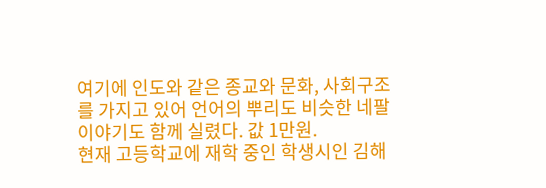여기에 인도와 같은 종교와 문화, 사회구조를 가지고 있어 언어의 뿌리도 비슷한 네팔 이야기도 함께 실렸다. 값 1만원.
현재 고등학교에 재학 중인 학생시인 김해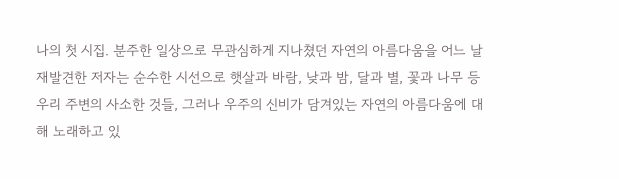나의 첫 시집. 분주한 일상으로 무관심하게 지나쳤던 자연의 아름다움을 어느 날 재발견한 저자는 순수한 시선으로 햇살과 바람, 낮과 밤, 달과 별, 꽃과 나무 등 우리 주변의 사소한 것들, 그러나 우주의 신비가 담겨있는 자연의 아름다움에 대해 노래하고 있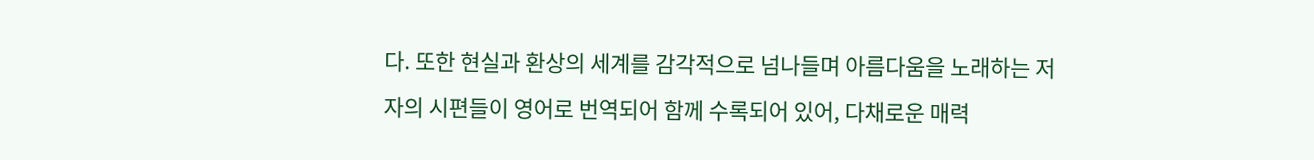다. 또한 현실과 환상의 세계를 감각적으로 넘나들며 아름다움을 노래하는 저자의 시편들이 영어로 번역되어 함께 수록되어 있어, 다채로운 매력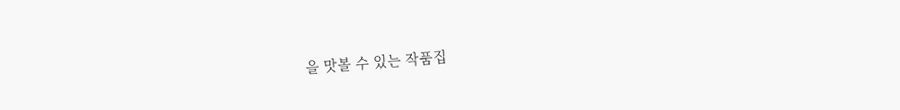을 맛볼 수 있는 작품집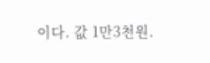이다. 값 1만3천원.